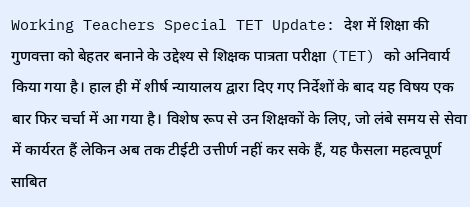Working Teachers Special TET Update: देश में शिक्षा की गुणवत्ता को बेहतर बनाने के उद्देश्य से शिक्षक पात्रता परीक्षा (TET) को अनिवार्य किया गया है। हाल ही में शीर्ष न्यायालय द्वारा दिए गए निर्देशों के बाद यह विषय एक बार फिर चर्चा में आ गया है। विशेष रूप से उन शिक्षकों के लिए, जो लंबे समय से सेवा में कार्यरत हैं लेकिन अब तक टीईटी उत्तीर्ण नहीं कर सके हैं, यह फैसला महत्वपूर्ण साबित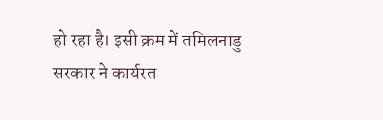हो रहा है। इसी क्रम में तमिलनाडु सरकार ने कार्यरत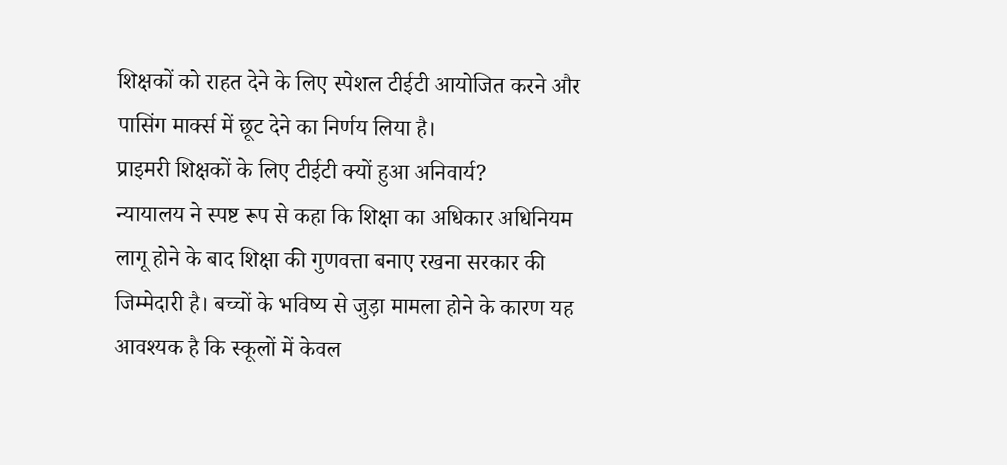शिक्षकों को राहत देने के लिए स्पेशल टीईटी आयोजित करने और पासिंग मार्क्स में छूट देने का निर्णय लिया है।
प्राइमरी शिक्षकों के लिए टीईटी क्यों हुआ अनिवार्य?
न्यायालय ने स्पष्ट रूप से कहा कि शिक्षा का अधिकार अधिनियम लागू होने के बाद शिक्षा की गुणवत्ता बनाए रखना सरकार की जिम्मेदारी है। बच्चों के भविष्य से जुड़ा मामला होने के कारण यह आवश्यक है कि स्कूलों में केवल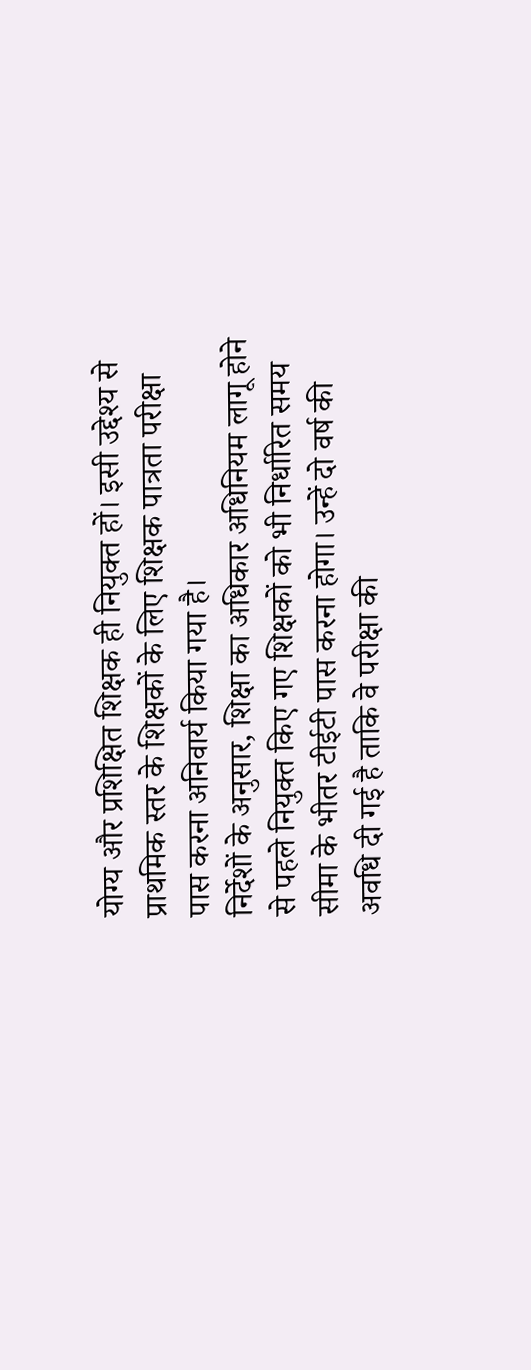योग्य और प्रशिक्षित शिक्षक ही नियुक्त हों। इसी उद्देश्य से प्राथमिक स्तर के शिक्षकों के लिए शिक्षक पात्रता परीक्षा पास करना अनिवार्य किया गया है।
निर्देशों के अनुसार, शिक्षा का अधिकार अधिनियम लागू होने से पहले नियुक्त किए गए शिक्षकों को भी निर्धारित समय सीमा के भीतर टीईटी पास करना होगा। उन्हें दो वर्ष की अवधि दी गई है ताकि वे परीक्षा की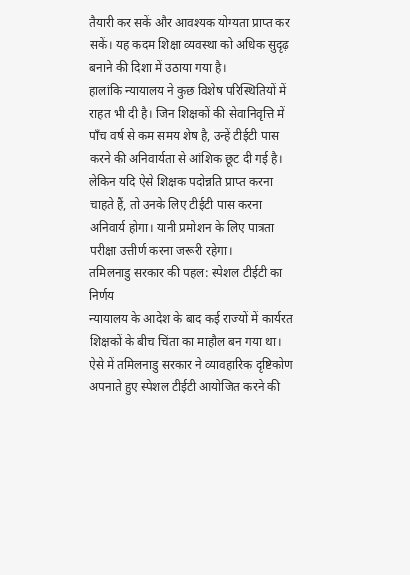तैयारी कर सकें और आवश्यक योग्यता प्राप्त कर सकें। यह कदम शिक्षा व्यवस्था को अधिक सुदृढ़ बनाने की दिशा में उठाया गया है।
हालांकि न्यायालय ने कुछ विशेष परिस्थितियों में राहत भी दी है। जिन शिक्षकों की सेवानिवृत्ति में पाँच वर्ष से कम समय शेष है, उन्हें टीईटी पास करने की अनिवार्यता से आंशिक छूट दी गई है। लेकिन यदि ऐसे शिक्षक पदोन्नति प्राप्त करना चाहते हैं, तो उनके लिए टीईटी पास करना अनिवार्य होगा। यानी प्रमोशन के लिए पात्रता परीक्षा उत्तीर्ण करना जरूरी रहेगा।
तमिलनाडु सरकार की पहल: स्पेशल टीईटी का निर्णय
न्यायालय के आदेश के बाद कई राज्यों में कार्यरत शिक्षकों के बीच चिंता का माहौल बन गया था। ऐसे में तमिलनाडु सरकार ने व्यावहारिक दृष्टिकोण अपनाते हुए स्पेशल टीईटी आयोजित करने की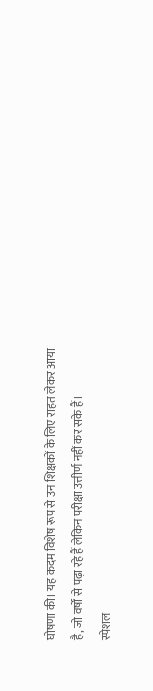घोषणा की। यह कदम विशेष रूप से उन शिक्षकों के लिए राहत लेकर आया है, जो वर्षों से पढ़ा रहे हैं लेकिन परीक्षा उत्तीर्ण नहीं कर सके हैं।
स्पेशल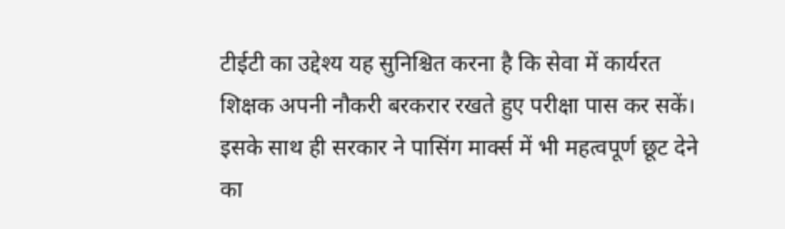टीईटी का उद्देश्य यह सुनिश्चित करना है कि सेवा में कार्यरत शिक्षक अपनी नौकरी बरकरार रखते हुए परीक्षा पास कर सकें। इसके साथ ही सरकार ने पासिंग मार्क्स में भी महत्वपूर्ण छूट देने का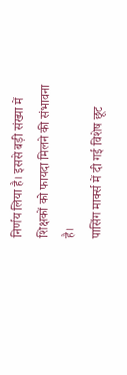निर्णय लिया है। इससे बड़ी संख्या में शिक्षकों को फायदा मिलने की संभावना है।
पासिंग मार्क्स में दी गई विशेष छूट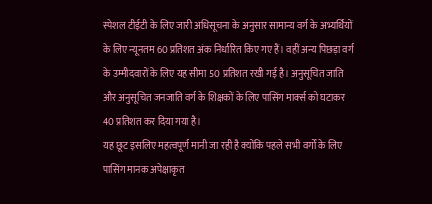स्पेशल टीईटी के लिए जारी अधिसूचना के अनुसार सामान्य वर्ग के अभ्यर्थियों के लिए न्यूनतम 60 प्रतिशत अंक निर्धारित किए गए हैं। वहीं अन्य पिछड़ा वर्ग के उम्मीदवारों के लिए यह सीमा 50 प्रतिशत रखी गई है। अनुसूचित जाति और अनुसूचित जनजाति वर्ग के शिक्षकों के लिए पासिंग मार्क्स को घटाकर 40 प्रतिशत कर दिया गया है।
यह छूट इसलिए महत्वपूर्ण मानी जा रही है क्योंकि पहले सभी वर्गों के लिए पासिंग मानक अपेक्षाकृत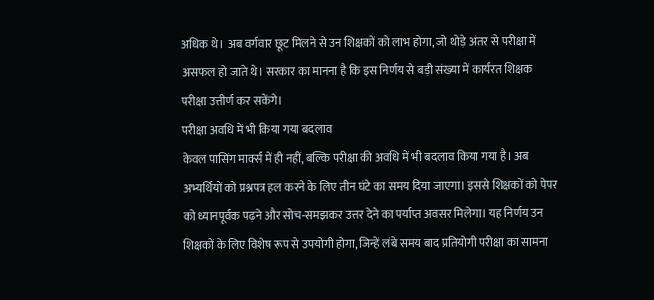अधिक थे। अब वर्गवार छूट मिलने से उन शिक्षकों को लाभ होगा, जो थोड़े अंतर से परीक्षा में असफल हो जाते थे। सरकार का मानना है कि इस निर्णय से बड़ी संख्या में कार्यरत शिक्षक परीक्षा उत्तीर्ण कर सकेंगे।
परीक्षा अवधि में भी किया गया बदलाव
केवल पासिंग मार्क्स में ही नहीं, बल्कि परीक्षा की अवधि में भी बदलाव किया गया है। अब अभ्यर्थियों को प्रश्नपत्र हल करने के लिए तीन घंटे का समय दिया जाएगा। इससे शिक्षकों को पेपर को ध्यानपूर्वक पढ़ने और सोच-समझकर उत्तर देने का पर्याप्त अवसर मिलेगा। यह निर्णय उन शिक्षकों के लिए विशेष रूप से उपयोगी होगा, जिन्हें लंबे समय बाद प्रतियोगी परीक्षा का सामना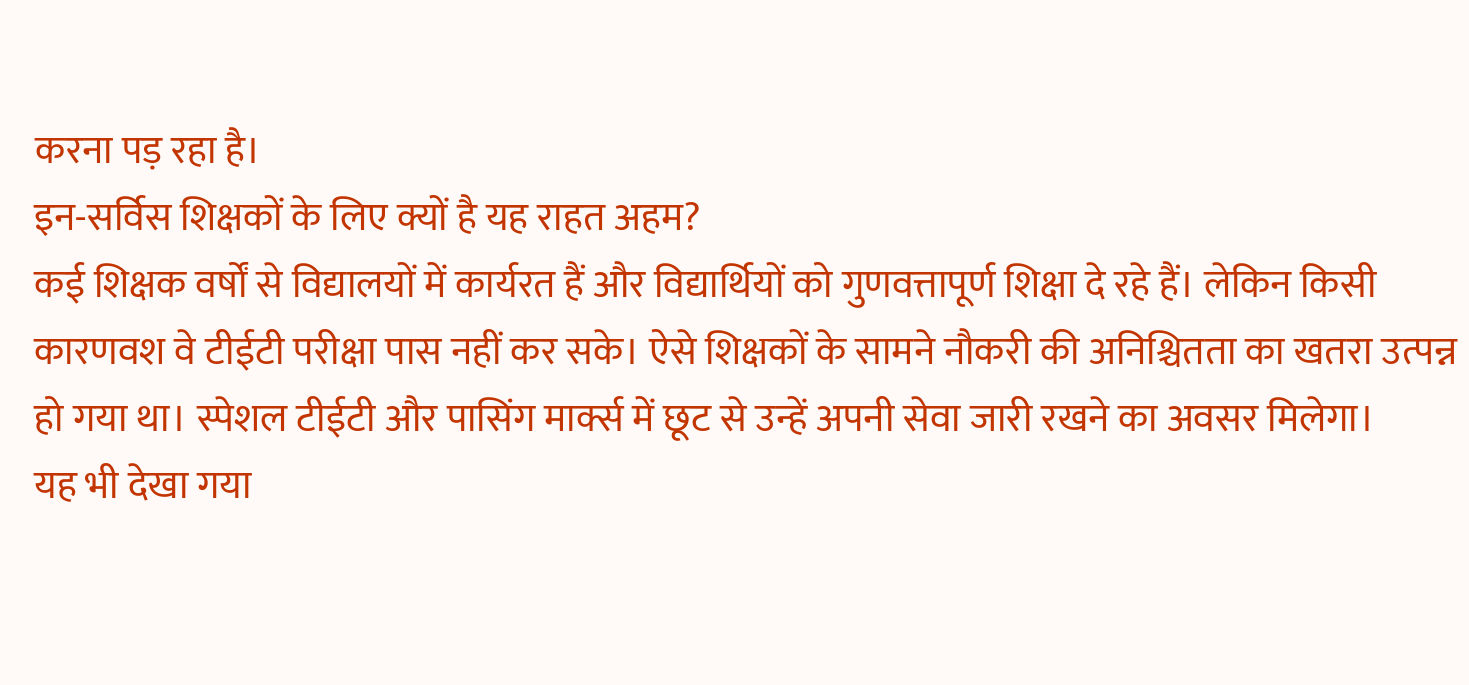करना पड़ रहा है।
इन-सर्विस शिक्षकों के लिए क्यों है यह राहत अहम?
कई शिक्षक वर्षों से विद्यालयों में कार्यरत हैं और विद्यार्थियों को गुणवत्तापूर्ण शिक्षा दे रहे हैं। लेकिन किसी कारणवश वे टीईटी परीक्षा पास नहीं कर सके। ऐसे शिक्षकों के सामने नौकरी की अनिश्चितता का खतरा उत्पन्न हो गया था। स्पेशल टीईटी और पासिंग मार्क्स में छूट से उन्हें अपनी सेवा जारी रखने का अवसर मिलेगा।
यह भी देखा गया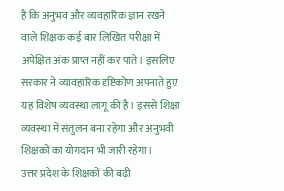है कि अनुभव और व्यवहारिक ज्ञान रखने वाले शिक्षक कई बार लिखित परीक्षा में अपेक्षित अंक प्राप्त नहीं कर पाते। इसलिए सरकार ने व्यावहारिक दृष्टिकोण अपनाते हुए यह विशेष व्यवस्था लागू की है। इससे शिक्षा व्यवस्था में संतुलन बना रहेगा और अनुभवी शिक्षकों का योगदान भी जारी रहेगा।
उत्तर प्रदेश के शिक्षकों की बढ़ी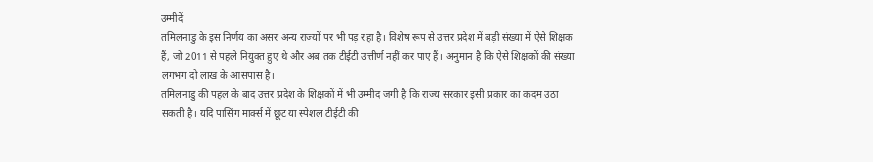उम्मीदें
तमिलनाडु के इस निर्णय का असर अन्य राज्यों पर भी पड़ रहा है। विशेष रूप से उत्तर प्रदेश में बड़ी संख्या में ऐसे शिक्षक हैं, जो 2011 से पहले नियुक्त हुए थे और अब तक टीईटी उत्तीर्ण नहीं कर पाए हैं। अनुमान है कि ऐसे शिक्षकों की संख्या लगभग दो लाख के आसपास है।
तमिलनाडु की पहल के बाद उत्तर प्रदेश के शिक्षकों में भी उम्मीद जगी है कि राज्य सरकार इसी प्रकार का कदम उठा सकती है। यदि पासिंग मार्क्स में छूट या स्पेशल टीईटी की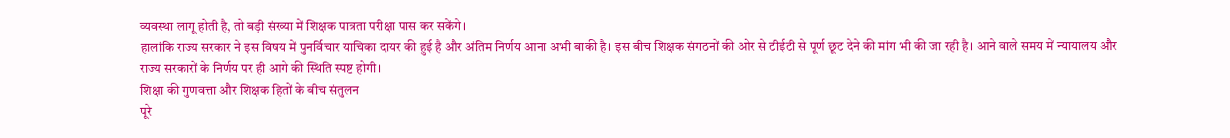व्यवस्था लागू होती है, तो बड़ी संख्या में शिक्षक पात्रता परीक्षा पास कर सकेंगे।
हालांकि राज्य सरकार ने इस विषय में पुनर्विचार याचिका दायर की हुई है और अंतिम निर्णय आना अभी बाकी है। इस बीच शिक्षक संगठनों की ओर से टीईटी से पूर्ण छूट देने की मांग भी की जा रही है। आने वाले समय में न्यायालय और राज्य सरकारों के निर्णय पर ही आगे की स्थिति स्पष्ट होगी।
शिक्षा की गुणवत्ता और शिक्षक हितों के बीच संतुलन
पूरे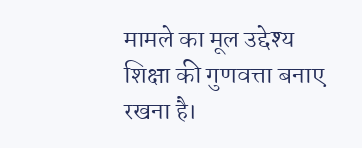मामले का मूल उद्देश्य शिक्षा की गुणवत्ता बनाए रखना है।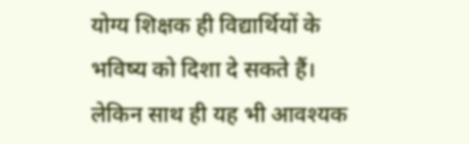योग्य शिक्षक ही विद्यार्थियों के भविष्य को दिशा दे सकते हैं। लेकिन साथ ही यह भी आवश्यक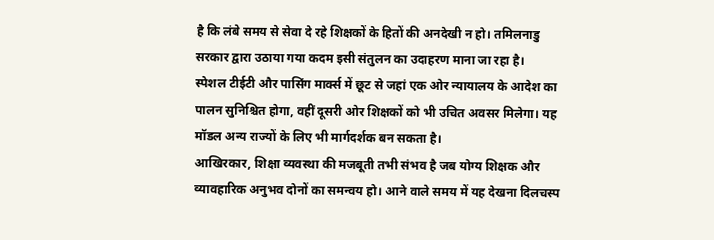है कि लंबे समय से सेवा दे रहे शिक्षकों के हितों की अनदेखी न हो। तमिलनाडु सरकार द्वारा उठाया गया कदम इसी संतुलन का उदाहरण माना जा रहा है।
स्पेशल टीईटी और पासिंग मार्क्स में छूट से जहां एक ओर न्यायालय के आदेश का पालन सुनिश्चित होगा, वहीं दूसरी ओर शिक्षकों को भी उचित अवसर मिलेगा। यह मॉडल अन्य राज्यों के लिए भी मार्गदर्शक बन सकता है।
आखिरकार, शिक्षा व्यवस्था की मजबूती तभी संभव है जब योग्य शिक्षक और व्यावहारिक अनुभव दोनों का समन्वय हो। आने वाले समय में यह देखना दिलचस्प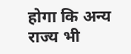होगा कि अन्य राज्य भी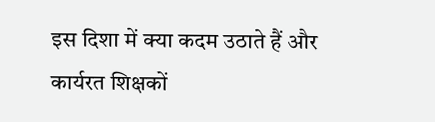इस दिशा में क्या कदम उठाते हैं और कार्यरत शिक्षकों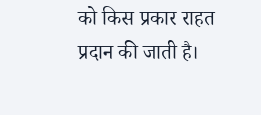को किस प्रकार राहत प्रदान की जाती है।